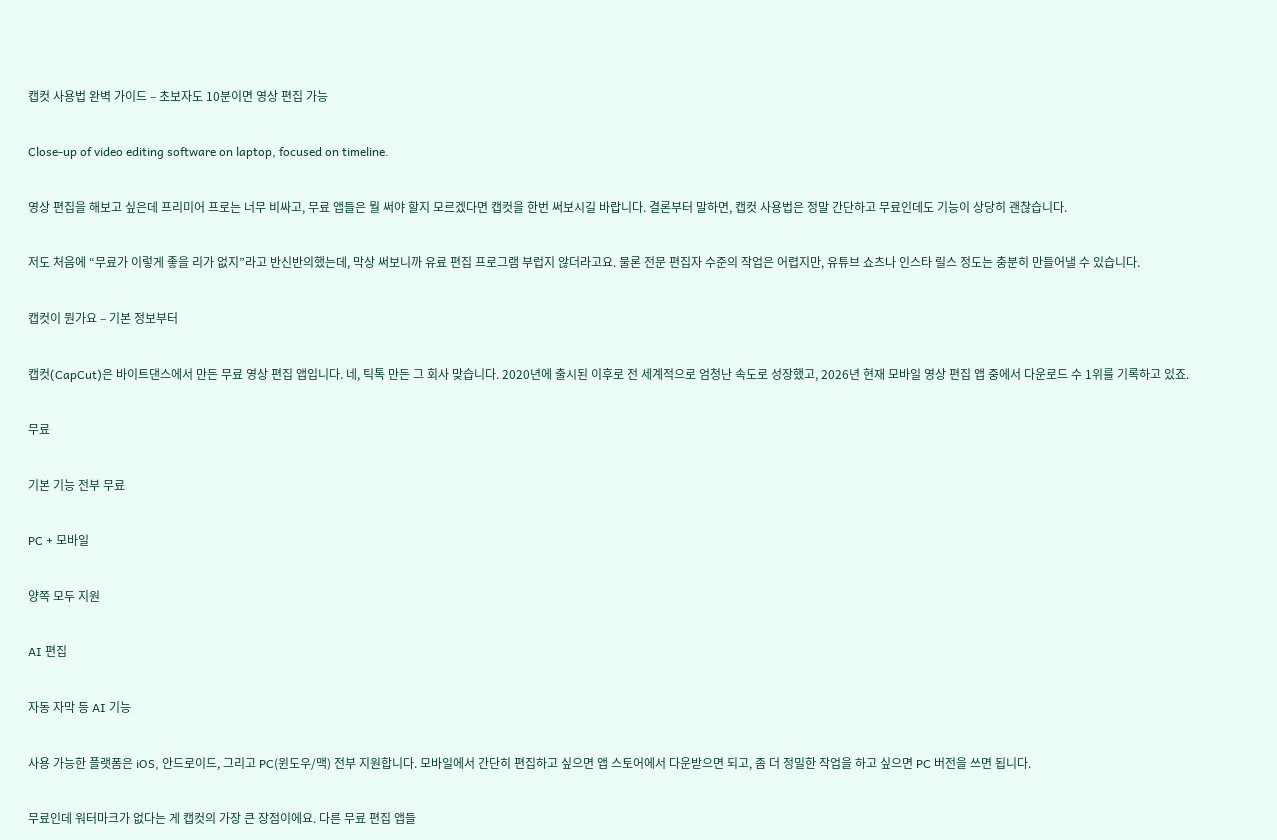캡컷 사용법 완벽 가이드 – 초보자도 10분이면 영상 편집 가능

Close-up of video editing software on laptop, focused on timeline.

영상 편집을 해보고 싶은데 프리미어 프로는 너무 비싸고, 무료 앱들은 뭘 써야 할지 모르겠다면 캡컷을 한번 써보시길 바랍니다. 결론부터 말하면, 캡컷 사용법은 정말 간단하고 무료인데도 기능이 상당히 괜찮습니다.

저도 처음에 “무료가 이렇게 좋을 리가 없지”라고 반신반의했는데, 막상 써보니까 유료 편집 프로그램 부럽지 않더라고요. 물론 전문 편집자 수준의 작업은 어렵지만, 유튜브 쇼츠나 인스타 릴스 정도는 충분히 만들어낼 수 있습니다.

캡컷이 뭔가요 – 기본 정보부터

캡컷(CapCut)은 바이트댄스에서 만든 무료 영상 편집 앱입니다. 네, 틱톡 만든 그 회사 맞습니다. 2020년에 출시된 이후로 전 세계적으로 엄청난 속도로 성장했고, 2026년 현재 모바일 영상 편집 앱 중에서 다운로드 수 1위를 기록하고 있죠.

무료

기본 기능 전부 무료

PC + 모바일

양쪽 모두 지원

AI 편집

자동 자막 등 AI 기능

사용 가능한 플랫폼은 iOS, 안드로이드, 그리고 PC(윈도우/맥) 전부 지원합니다. 모바일에서 간단히 편집하고 싶으면 앱 스토어에서 다운받으면 되고, 좀 더 정밀한 작업을 하고 싶으면 PC 버전을 쓰면 됩니다.

무료인데 워터마크가 없다는 게 캡컷의 가장 큰 장점이에요. 다른 무료 편집 앱들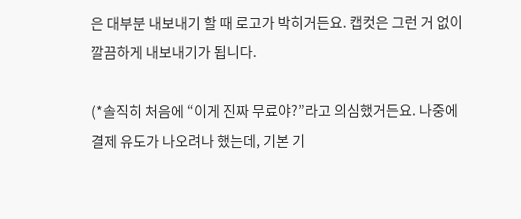은 대부분 내보내기 할 때 로고가 박히거든요. 캡컷은 그런 거 없이 깔끔하게 내보내기가 됩니다.

(*솔직히 처음에 “이게 진짜 무료야?”라고 의심했거든요. 나중에 결제 유도가 나오려나 했는데, 기본 기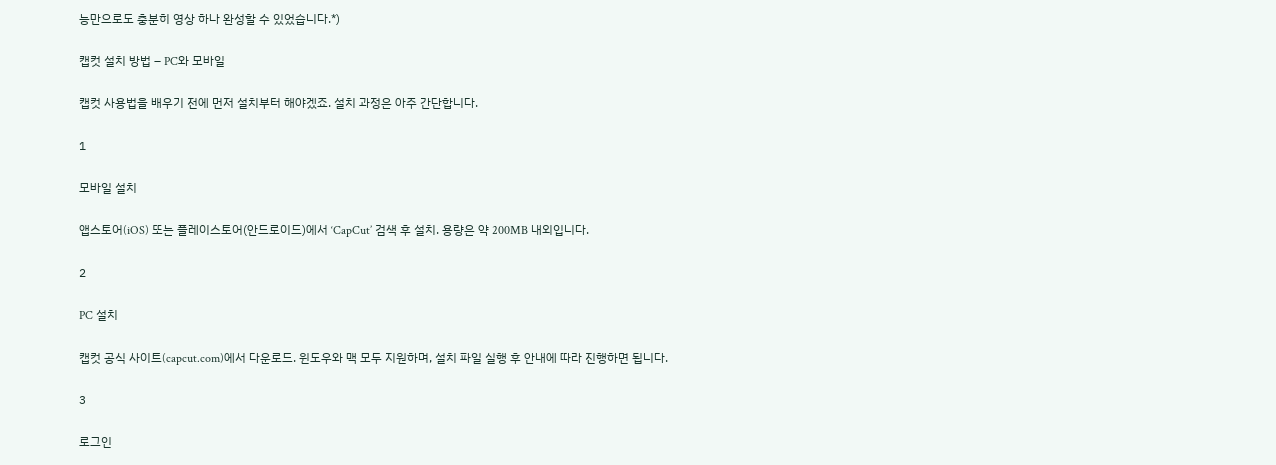능만으로도 충분히 영상 하나 완성할 수 있었습니다.*)

캡컷 설치 방법 – PC와 모바일

캡컷 사용법을 배우기 전에 먼저 설치부터 해야겠죠. 설치 과정은 아주 간단합니다.

1

모바일 설치

앱스토어(iOS) 또는 플레이스토어(안드로이드)에서 ‘CapCut’ 검색 후 설치. 용량은 약 200MB 내외입니다.

2

PC 설치

캡컷 공식 사이트(capcut.com)에서 다운로드. 윈도우와 맥 모두 지원하며, 설치 파일 실행 후 안내에 따라 진행하면 됩니다.

3

로그인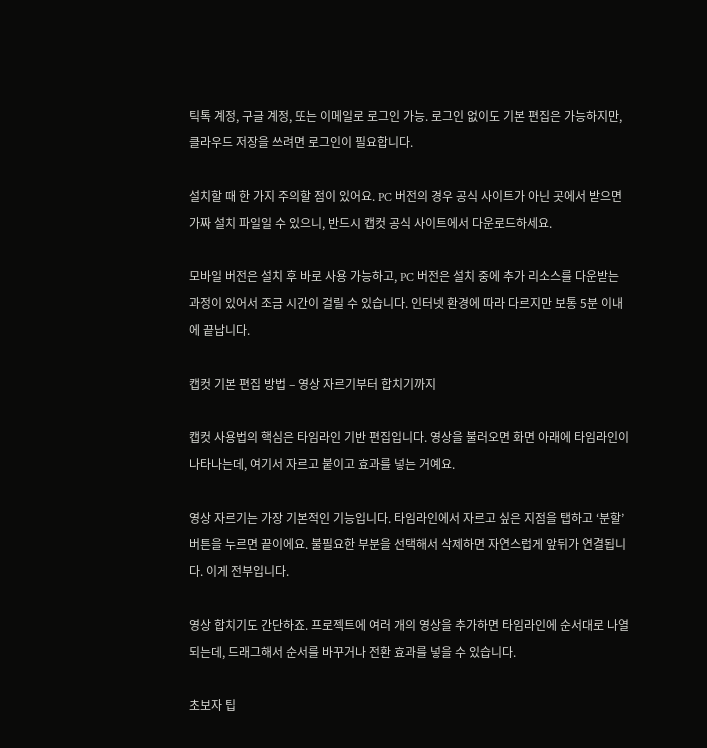틱톡 계정, 구글 계정, 또는 이메일로 로그인 가능. 로그인 없이도 기본 편집은 가능하지만, 클라우드 저장을 쓰려면 로그인이 필요합니다.

설치할 때 한 가지 주의할 점이 있어요. PC 버전의 경우 공식 사이트가 아닌 곳에서 받으면 가짜 설치 파일일 수 있으니, 반드시 캡컷 공식 사이트에서 다운로드하세요.

모바일 버전은 설치 후 바로 사용 가능하고, PC 버전은 설치 중에 추가 리소스를 다운받는 과정이 있어서 조금 시간이 걸릴 수 있습니다. 인터넷 환경에 따라 다르지만 보통 5분 이내에 끝납니다.

캡컷 기본 편집 방법 – 영상 자르기부터 합치기까지

캡컷 사용법의 핵심은 타임라인 기반 편집입니다. 영상을 불러오면 화면 아래에 타임라인이 나타나는데, 여기서 자르고 붙이고 효과를 넣는 거예요.

영상 자르기는 가장 기본적인 기능입니다. 타임라인에서 자르고 싶은 지점을 탭하고 ‘분할’ 버튼을 누르면 끝이에요. 불필요한 부분을 선택해서 삭제하면 자연스럽게 앞뒤가 연결됩니다. 이게 전부입니다.

영상 합치기도 간단하죠. 프로젝트에 여러 개의 영상을 추가하면 타임라인에 순서대로 나열되는데, 드래그해서 순서를 바꾸거나 전환 효과를 넣을 수 있습니다.

초보자 팁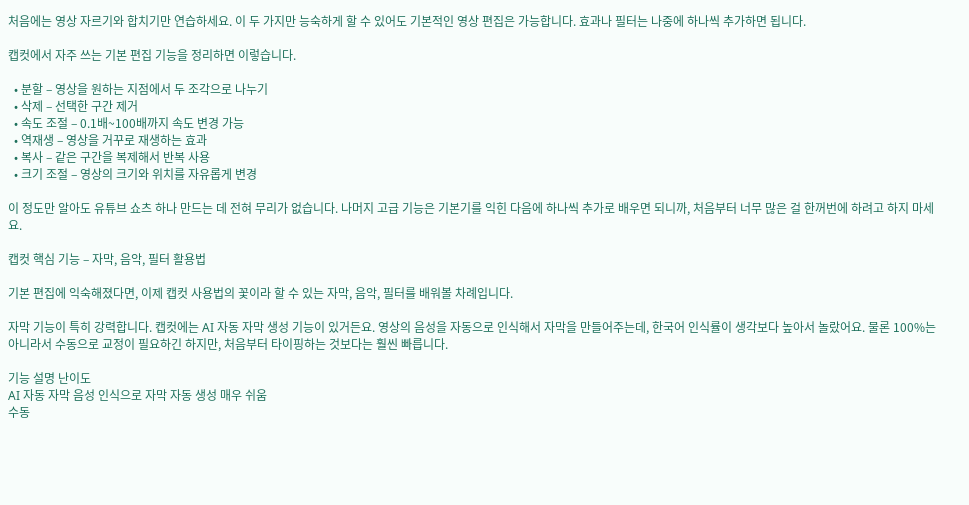처음에는 영상 자르기와 합치기만 연습하세요. 이 두 가지만 능숙하게 할 수 있어도 기본적인 영상 편집은 가능합니다. 효과나 필터는 나중에 하나씩 추가하면 됩니다.

캡컷에서 자주 쓰는 기본 편집 기능을 정리하면 이렇습니다.

  • 분할 – 영상을 원하는 지점에서 두 조각으로 나누기
  • 삭제 – 선택한 구간 제거
  • 속도 조절 – 0.1배~100배까지 속도 변경 가능
  • 역재생 – 영상을 거꾸로 재생하는 효과
  • 복사 – 같은 구간을 복제해서 반복 사용
  • 크기 조절 – 영상의 크기와 위치를 자유롭게 변경

이 정도만 알아도 유튜브 쇼츠 하나 만드는 데 전혀 무리가 없습니다. 나머지 고급 기능은 기본기를 익힌 다음에 하나씩 추가로 배우면 되니까, 처음부터 너무 많은 걸 한꺼번에 하려고 하지 마세요.

캡컷 핵심 기능 – 자막, 음악, 필터 활용법

기본 편집에 익숙해졌다면, 이제 캡컷 사용법의 꽃이라 할 수 있는 자막, 음악, 필터를 배워볼 차례입니다.

자막 기능이 특히 강력합니다. 캡컷에는 AI 자동 자막 생성 기능이 있거든요. 영상의 음성을 자동으로 인식해서 자막을 만들어주는데, 한국어 인식률이 생각보다 높아서 놀랐어요. 물론 100%는 아니라서 수동으로 교정이 필요하긴 하지만, 처음부터 타이핑하는 것보다는 훨씬 빠릅니다.

기능 설명 난이도
AI 자동 자막 음성 인식으로 자막 자동 생성 매우 쉬움
수동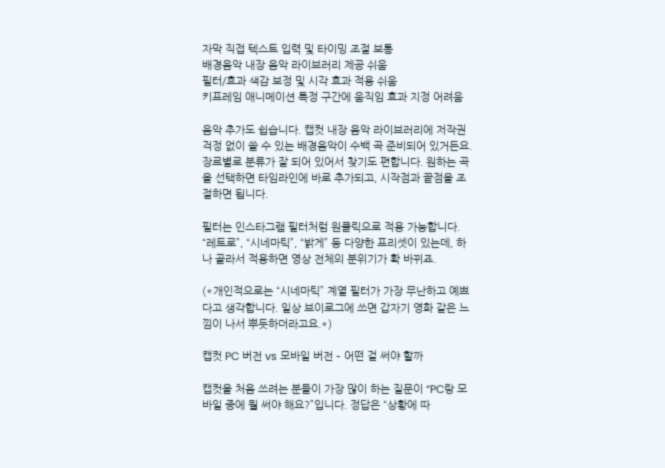자막 직접 텍스트 입력 및 타이밍 조절 보통
배경음악 내장 음악 라이브러리 제공 쉬움
필터/효과 색감 보정 및 시각 효과 적용 쉬움
키프레임 애니메이션 특정 구간에 움직임 효과 지정 어려움

음악 추가도 쉽습니다. 캡컷 내장 음악 라이브러리에 저작권 걱정 없이 쓸 수 있는 배경음악이 수백 곡 준비되어 있거든요. 장르별로 분류가 잘 되어 있어서 찾기도 편합니다. 원하는 곡을 선택하면 타임라인에 바로 추가되고, 시작점과 끝점을 조절하면 됩니다.

필터는 인스타그램 필터처럼 원클릭으로 적용 가능합니다. “레트로”, “시네마틱”, “밝게” 등 다양한 프리셋이 있는데, 하나 골라서 적용하면 영상 전체의 분위기가 확 바뀌죠.

(*개인적으로는 “시네마틱” 계열 필터가 가장 무난하고 예쁘다고 생각합니다. 일상 브이로그에 쓰면 갑자기 영화 같은 느낌이 나서 뿌듯하더라고요.*)

캡컷 PC 버전 vs 모바일 버전 – 어떤 걸 써야 할까

캡컷을 처음 쓰려는 분들이 가장 많이 하는 질문이 “PC랑 모바일 중에 뭘 써야 해요?”입니다. 정답은 “상황에 따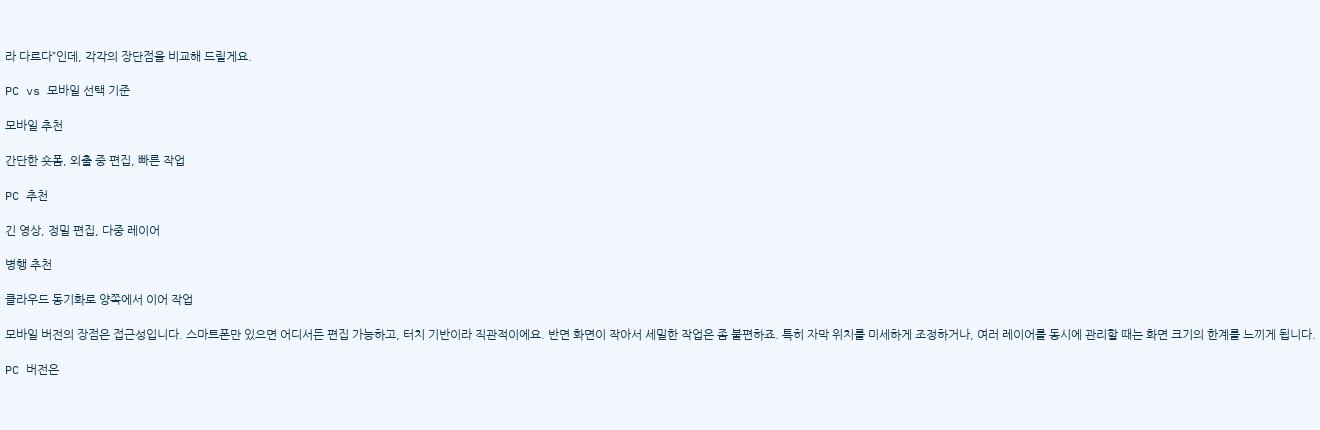라 다르다”인데, 각각의 장단점을 비교해 드릴게요.

PC vs 모바일 선택 기준

모바일 추천

간단한 숏폼, 외출 중 편집, 빠른 작업

PC 추천

긴 영상, 정밀 편집, 다중 레이어

병행 추천

클라우드 동기화로 양쪽에서 이어 작업

모바일 버전의 장점은 접근성입니다. 스마트폰만 있으면 어디서든 편집 가능하고, 터치 기반이라 직관적이에요. 반면 화면이 작아서 세밀한 작업은 좀 불편하죠. 특히 자막 위치를 미세하게 조정하거나, 여러 레이어를 동시에 관리할 때는 화면 크기의 한계를 느끼게 됩니다.

PC 버전은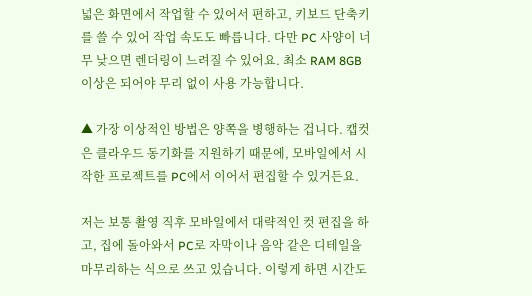넓은 화면에서 작업할 수 있어서 편하고, 키보드 단축키를 쓸 수 있어 작업 속도도 빠릅니다. 다만 PC 사양이 너무 낮으면 렌더링이 느려질 수 있어요. 최소 RAM 8GB 이상은 되어야 무리 없이 사용 가능합니다.

▲ 가장 이상적인 방법은 양쪽을 병행하는 겁니다. 캡컷은 클라우드 동기화를 지원하기 때문에, 모바일에서 시작한 프로젝트를 PC에서 이어서 편집할 수 있거든요.

저는 보통 촬영 직후 모바일에서 대략적인 컷 편집을 하고, 집에 돌아와서 PC로 자막이나 음악 같은 디테일을 마무리하는 식으로 쓰고 있습니다. 이렇게 하면 시간도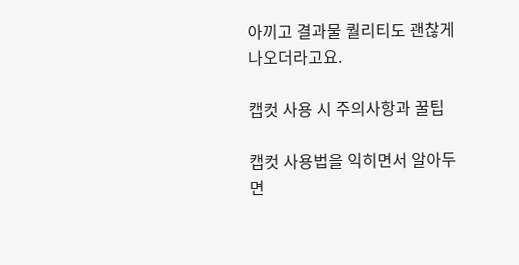아끼고 결과물 퀄리티도 괜찮게 나오더라고요.

캡컷 사용 시 주의사항과 꿀팁

캡컷 사용법을 익히면서 알아두면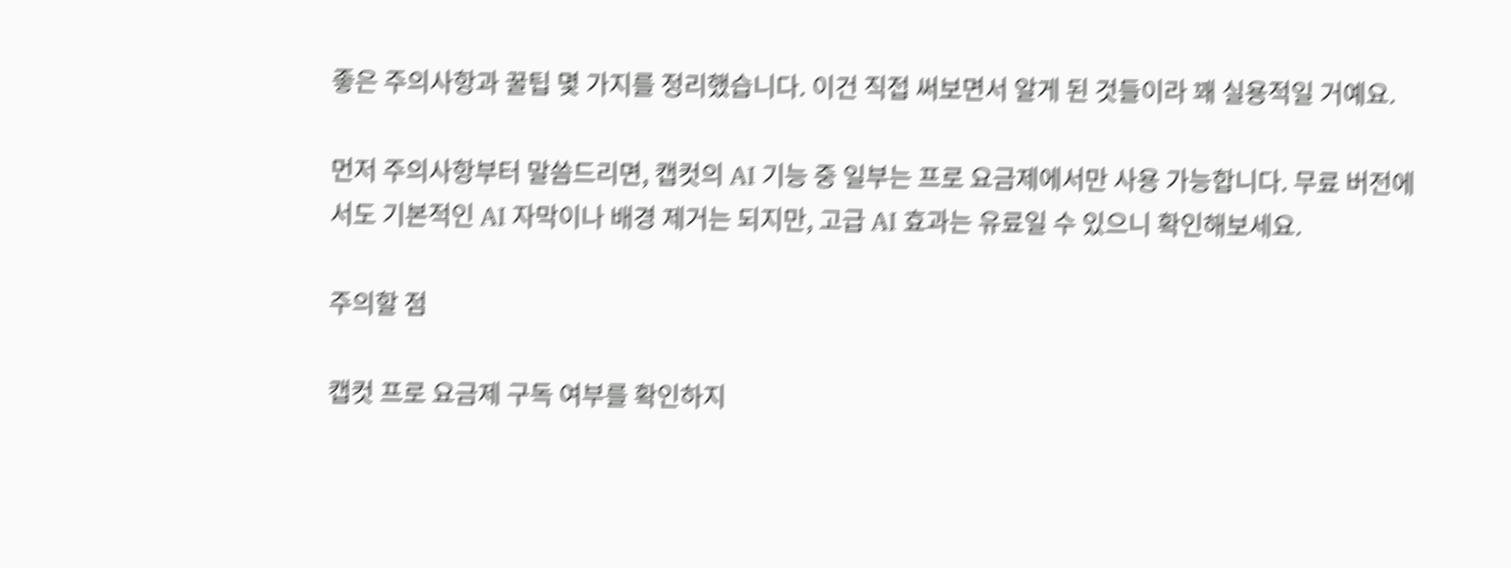좋은 주의사항과 꿀팁 몇 가지를 정리했습니다. 이건 직접 써보면서 알게 된 것들이라 꽤 실용적일 거예요.

먼저 주의사항부터 말씀드리면, 캡컷의 AI 기능 중 일부는 프로 요금제에서만 사용 가능합니다. 무료 버전에서도 기본적인 AI 자막이나 배경 제거는 되지만, 고급 AI 효과는 유료일 수 있으니 확인해보세요.

주의할 점

캡컷 프로 요금제 구독 여부를 확인하지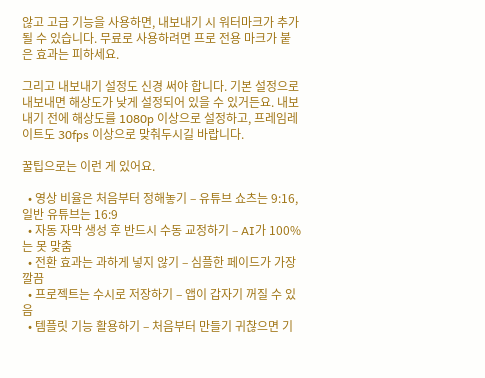않고 고급 기능을 사용하면, 내보내기 시 워터마크가 추가될 수 있습니다. 무료로 사용하려면 프로 전용 마크가 붙은 효과는 피하세요.

그리고 내보내기 설정도 신경 써야 합니다. 기본 설정으로 내보내면 해상도가 낮게 설정되어 있을 수 있거든요. 내보내기 전에 해상도를 1080p 이상으로 설정하고, 프레임레이트도 30fps 이상으로 맞춰두시길 바랍니다.

꿀팁으로는 이런 게 있어요.

  • 영상 비율은 처음부터 정해놓기 – 유튜브 쇼츠는 9:16, 일반 유튜브는 16:9
  • 자동 자막 생성 후 반드시 수동 교정하기 – AI가 100%는 못 맞춤
  • 전환 효과는 과하게 넣지 않기 – 심플한 페이드가 가장 깔끔
  • 프로젝트는 수시로 저장하기 – 앱이 갑자기 꺼질 수 있음
  • 템플릿 기능 활용하기 – 처음부터 만들기 귀찮으면 기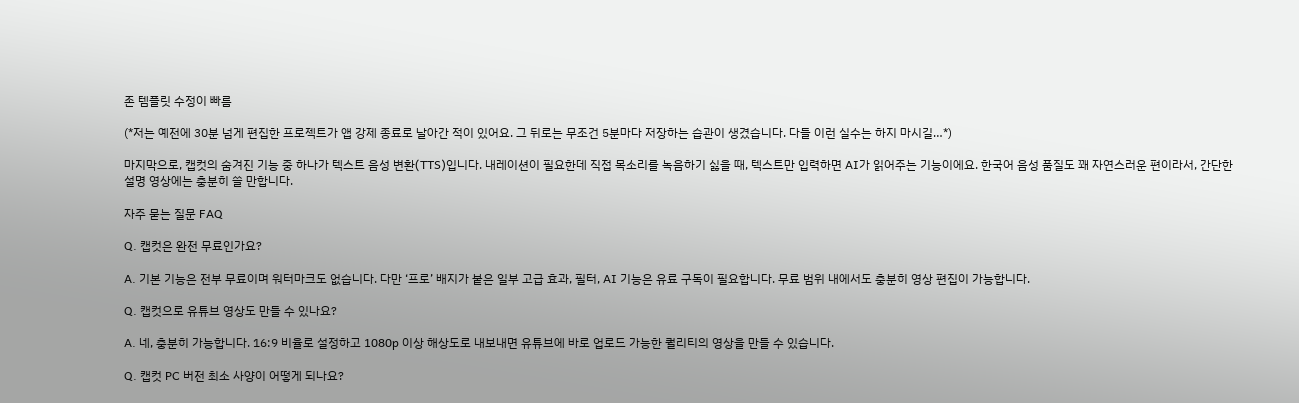존 템플릿 수정이 빠름

(*저는 예전에 30분 넘게 편집한 프로젝트가 앱 강제 종료로 날아간 적이 있어요. 그 뒤로는 무조건 5분마다 저장하는 습관이 생겼습니다. 다들 이런 실수는 하지 마시길…*)

마지막으로, 캡컷의 숨겨진 기능 중 하나가 텍스트 음성 변환(TTS)입니다. 내레이션이 필요한데 직접 목소리를 녹음하기 싫을 때, 텍스트만 입력하면 AI가 읽어주는 기능이에요. 한국어 음성 품질도 꽤 자연스러운 편이라서, 간단한 설명 영상에는 충분히 쓸 만합니다.

자주 묻는 질문 FAQ

Q. 캡컷은 완전 무료인가요?

A. 기본 기능은 전부 무료이며 워터마크도 없습니다. 다만 ‘프로’ 배지가 붙은 일부 고급 효과, 필터, AI 기능은 유료 구독이 필요합니다. 무료 범위 내에서도 충분히 영상 편집이 가능합니다.

Q. 캡컷으로 유튜브 영상도 만들 수 있나요?

A. 네, 충분히 가능합니다. 16:9 비율로 설정하고 1080p 이상 해상도로 내보내면 유튜브에 바로 업로드 가능한 퀄리티의 영상을 만들 수 있습니다.

Q. 캡컷 PC 버전 최소 사양이 어떻게 되나요?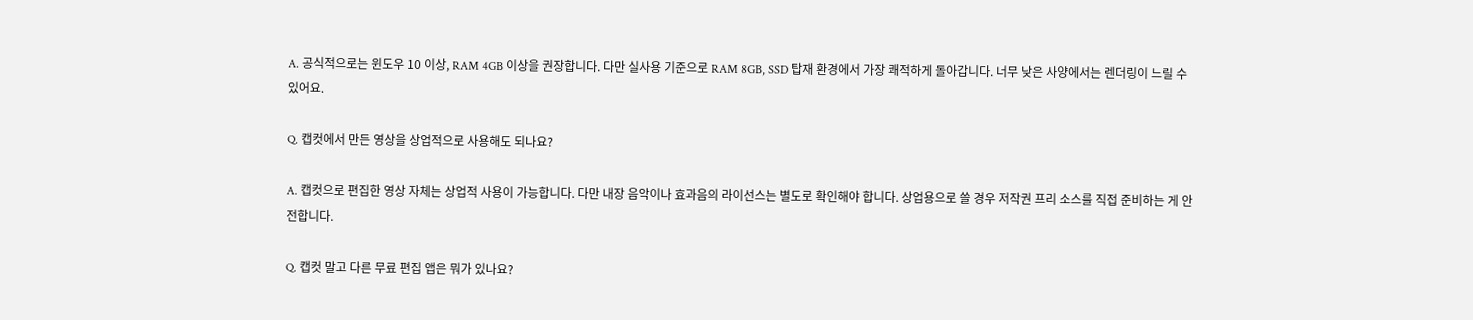A. 공식적으로는 윈도우 10 이상, RAM 4GB 이상을 권장합니다. 다만 실사용 기준으로 RAM 8GB, SSD 탑재 환경에서 가장 쾌적하게 돌아갑니다. 너무 낮은 사양에서는 렌더링이 느릴 수 있어요.

Q. 캡컷에서 만든 영상을 상업적으로 사용해도 되나요?

A. 캡컷으로 편집한 영상 자체는 상업적 사용이 가능합니다. 다만 내장 음악이나 효과음의 라이선스는 별도로 확인해야 합니다. 상업용으로 쓸 경우 저작권 프리 소스를 직접 준비하는 게 안전합니다.

Q. 캡컷 말고 다른 무료 편집 앱은 뭐가 있나요?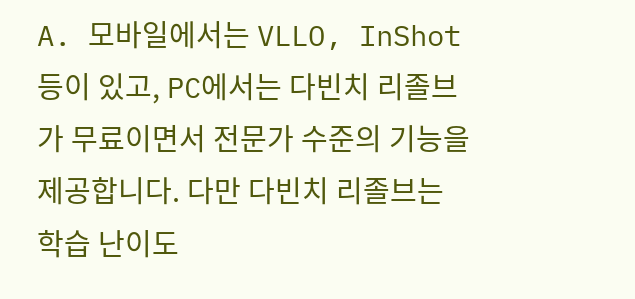A. 모바일에서는 VLLO, InShot 등이 있고, PC에서는 다빈치 리졸브가 무료이면서 전문가 수준의 기능을 제공합니다. 다만 다빈치 리졸브는 학습 난이도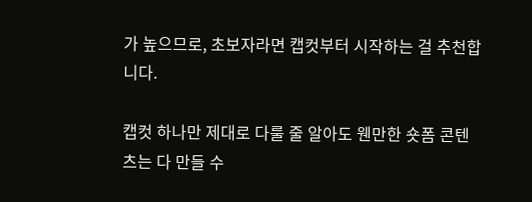가 높으므로, 초보자라면 캡컷부터 시작하는 걸 추천합니다.

캡컷 하나만 제대로 다룰 줄 알아도 웬만한 숏폼 콘텐츠는 다 만들 수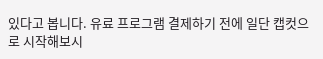있다고 봅니다. 유료 프로그램 결제하기 전에 일단 캡컷으로 시작해보시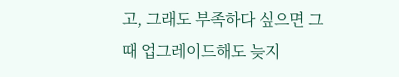고, 그래도 부족하다 싶으면 그때 업그레이드해도 늦지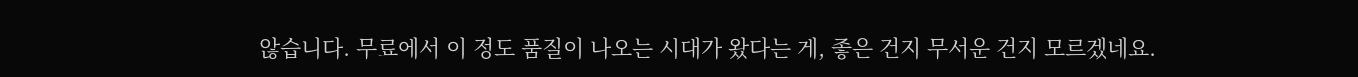않습니다. 무료에서 이 정도 품질이 나오는 시대가 왔다는 게, 좋은 건지 무서운 건지 모르겠네요.